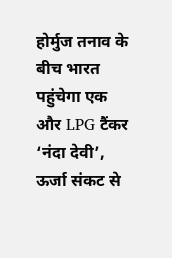होर्मुज तनाव के बीच भारत पहुंचेगा एक और LPG टैंकर ‘नंदा देवी’, ऊर्जा संकट से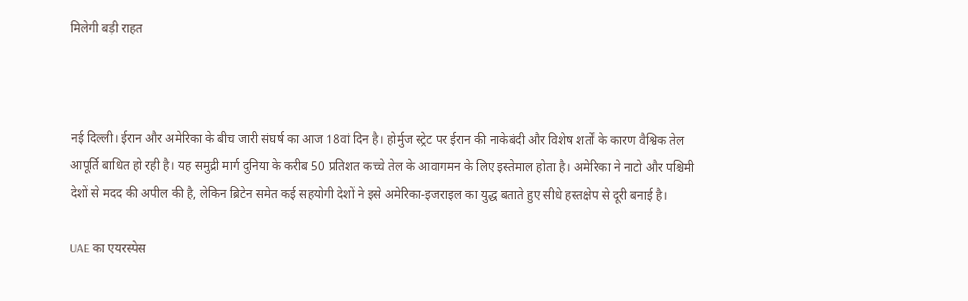मिलेगी बड़ी राहत



नई दिल्ली। ईरान और अमेरिका के बीच जारी संघर्ष का आज 18वां दिन है। होर्मुज स्ट्रेट पर ईरान की नाकेबंदी और विशेष शर्तों के कारण वैश्विक तेल आपूर्ति बाधित हो रही है। यह समुद्री मार्ग दुनिया के करीब 50 प्रतिशत कच्चे तेल के आवागमन के लिए इस्तेमाल होता है। अमेरिका ने नाटो और पश्चिमी देशों से मदद की अपील की है, लेकिन ब्रिटेन समेत कई सहयोगी देशों ने इसे अमेरिका-इजराइल का युद्ध बताते हुए सीधे हस्तक्षेप से दूरी बनाई है।

UAE का एयरस्पेस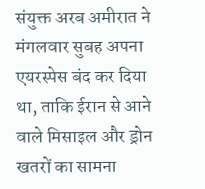संयुक्त अरब अमीरात ने मंगलवार सुबह अपना एयरस्पेस बंद कर दिया था, ताकि ईरान से आने वाले मिसाइल और ड्रोन खतरों का सामना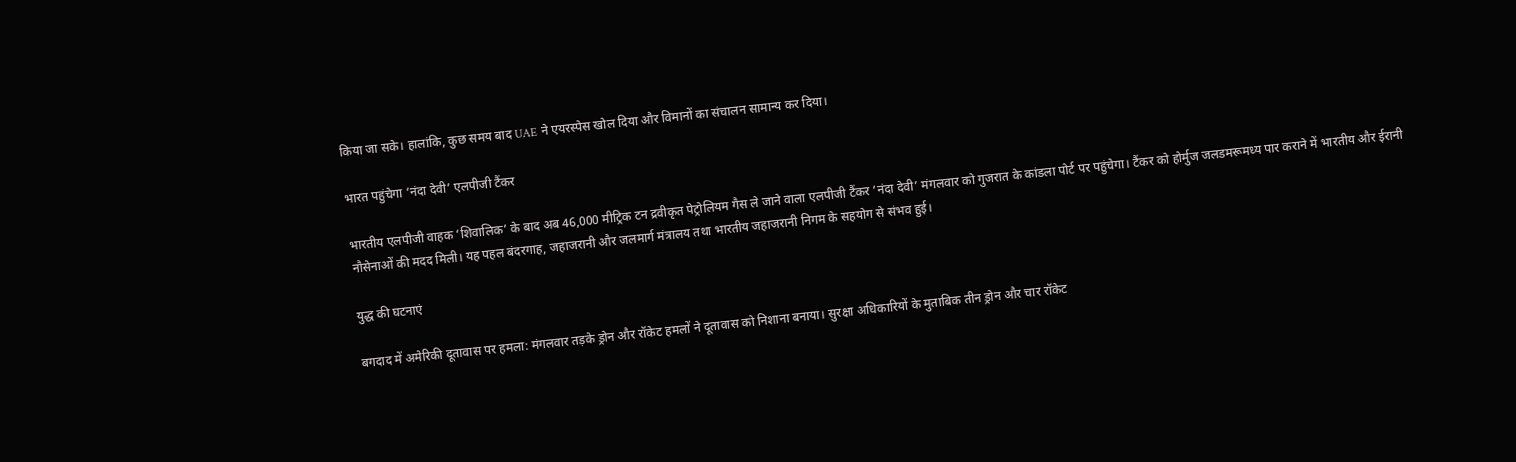किया जा सके। हालांकि, कुछ समय बाद UAE ने एयरस्पेस खोल दिया और विमानों का संचालन सामान्य कर दिया।

भारत पहुंचेगा ‘नंदा देवी’ एलपीजी टैंकर

भारतीय एलपीजी वाहक ‘शिवालिक’ के बाद अब 46,000 मीट्रिक टन द्रवीकृत पेट्रोलियम गैस ले जाने वाला एलपीजी टैंकर ‘नंदा देवी’ मंगलवार को गुजरात के कांडला पोर्ट पर पहुंचेगा। टैंकर को होर्मुज जलडमरूमध्य पार कराने में भारतीय और ईरानी नौसेनाओं की मदद मिली। यह पहल बंदरगाह, जहाजरानी और जलमार्ग मंत्रालय तथा भारतीय जहाजरानी निगम के सहयोग से संभव हुई।

युद्ध की घटनाएं

बगदाद में अमेरिकी दूतावास पर हमला: मंगलवार तड़के ड्रोन और रॉकेट हमलों ने दूतावास को निशाना बनाया। सुरक्षा अधिकारियों के मुताबिक तीन ड्रोन और चार रॉकेट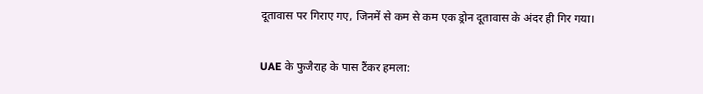दूतावास पर गिराए गए, जिनमें से कम से कम एक ड्रोन दूतावास के अंदर ही गिर गया।

UAE के फुजैराह के पास टैंकर हमला: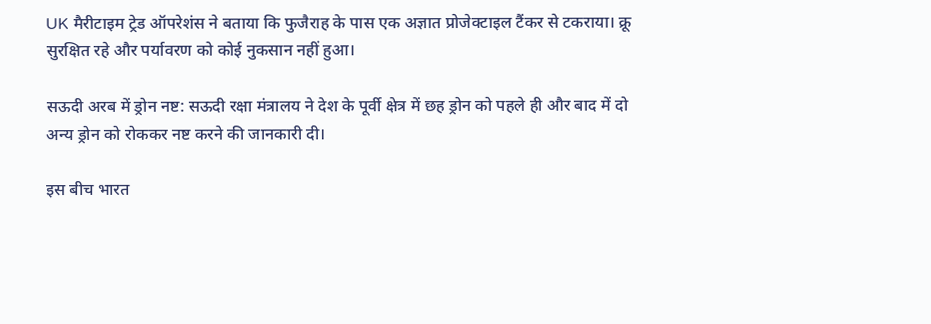UK मैरीटाइम ट्रेड ऑपरेशंस ने बताया कि फुजैराह के पास एक अज्ञात प्रोजेक्टाइल टैंकर से टकराया। क्रू सुरक्षित रहे और पर्यावरण को कोई नुकसान नहीं हुआ।

सऊदी अरब में ड्रोन नष्ट: सऊदी रक्षा मंत्रालय ने देश के पूर्वी क्षेत्र में छह ड्रोन को पहले ही और बाद में दो अन्य ड्रोन को रोककर नष्ट करने की जानकारी दी।

इस बीच भारत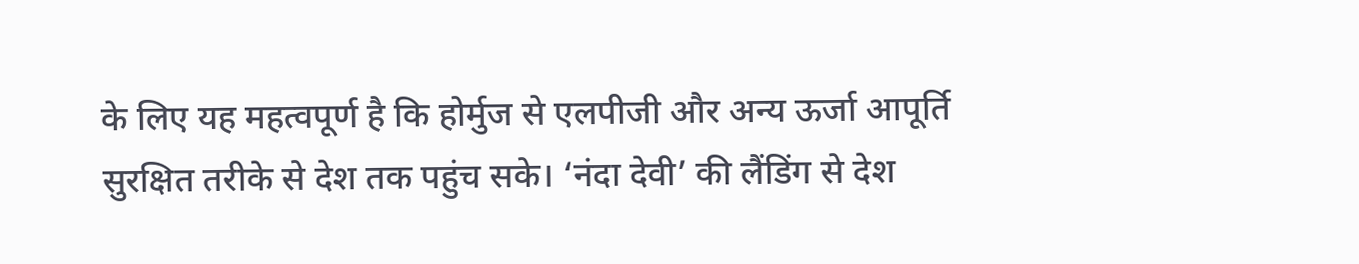के लिए यह महत्वपूर्ण है कि होर्मुज से एलपीजी और अन्य ऊर्जा आपूर्ति सुरक्षित तरीके से देश तक पहुंच सके। ‘नंदा देवी’ की लैंडिंग से देश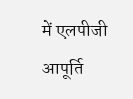में एलपीजी आपूर्ति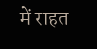में राहत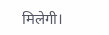मिलेगी।